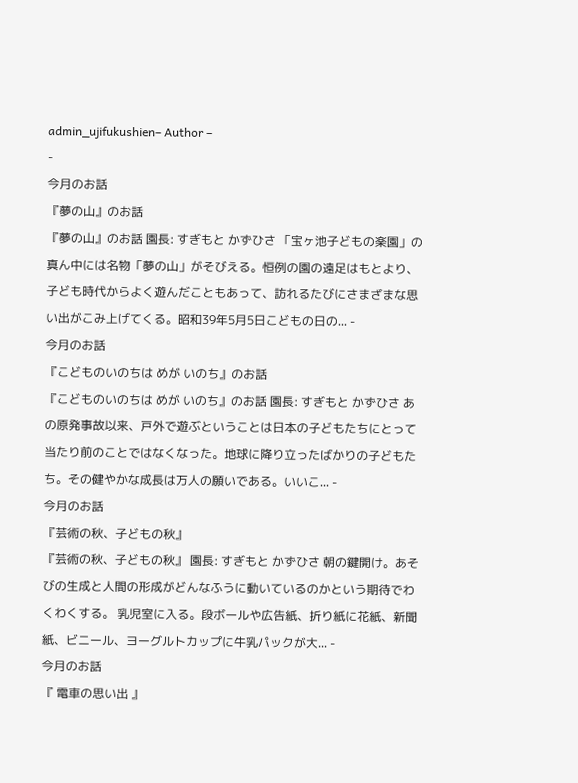admin_ujifukushien– Author –
-
今月のお話
『夢の山』のお話
『夢の山』のお話 園長: すぎもと かずひさ 「宝ヶ池子どもの楽園」の真ん中には名物「夢の山」がそびえる。恒例の園の遠足はもとより、子ども時代からよく遊んだこともあって、訪れるたびにさまざまな思い出がこみ上げてくる。昭和39年5月5日こどもの日の... -
今月のお話
『こどものいのちは めが いのち』のお話
『こどものいのちは めが いのち』のお話 園長: すぎもと かずひさ あの原発事故以来、戸外で遊ぶということは日本の子どもたちにとって当たり前のことではなくなった。地球に降り立ったばかりの子どもたち。その健やかな成長は万人の願いである。いいこ... -
今月のお話
『芸術の秋、子どもの秋』
『芸術の秋、子どもの秋』 園長: すぎもと かずひさ 朝の鍵開け。あそびの生成と人間の形成がどんなふうに動いているのかという期待でわくわくする。 乳児室に入る。段ボールや広告紙、折り紙に花紙、新聞紙、ビニール、ヨーグルトカップに牛乳パックが大... -
今月のお話
『 電車の思い出 』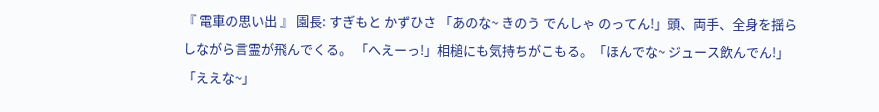『 電車の思い出 』 園長: すぎもと かずひさ 「あのな~ きのう でんしゃ のってん!」頭、両手、全身を揺らしながら言霊が飛んでくる。 「へえーっ!」相槌にも気持ちがこもる。「ほんでな~ ジュース飲んでん!」「ええな~」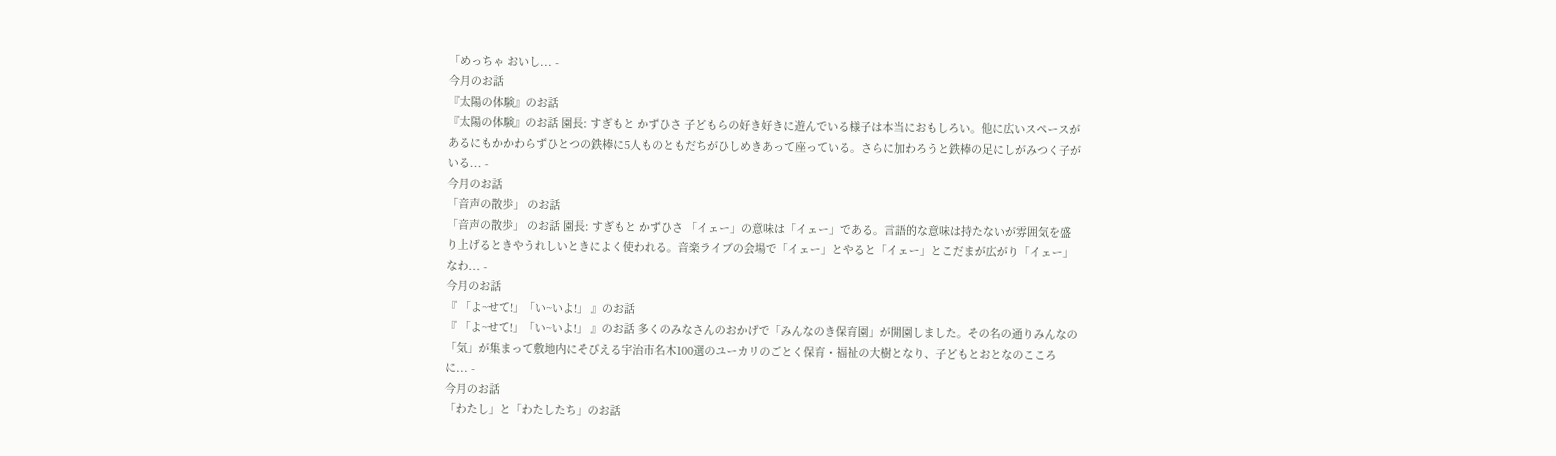「めっちゃ おいし... -
今月のお話
『太陽の体験』のお話
『太陽の体験』のお話 園長: すぎもと かずひさ 子どもらの好き好きに遊んでいる様子は本当におもしろい。他に広いスペースがあるにもかかわらずひとつの鉄棒に5人ものともだちがひしめきあって座っている。さらに加わろうと鉄棒の足にしがみつく子がいる... -
今月のお話
「音声の散歩」 のお話
「音声の散歩」 のお話 園長: すぎもと かずひさ 「イェー」の意味は「イェー」である。言語的な意味は持たないが雰囲気を盛り上げるときやうれしいときによく使われる。音楽ライブの会場で「イェー」とやると「イェー」とこだまが広がり「イェー」なわ... -
今月のお話
『 「よ~せて!」「い~いよ!」 』のお話
『 「よ~せて!」「い~いよ!」 』のお話 多くのみなさんのおかげで「みんなのき保育園」が開園しました。その名の通りみんなの「気」が集まって敷地内にそびえる宇治市名木100選のユーカリのごとく保育・福祉の大樹となり、子どもとおとなのこころに... -
今月のお話
「わたし」と「わたしたち」のお話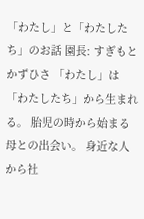「わたし」と「わたしたち」のお話 園長: すぎもと かずひさ 「わたし」は「わたしたち」から生まれる。 胎児の時から始まる母との出会い。 身近な人から社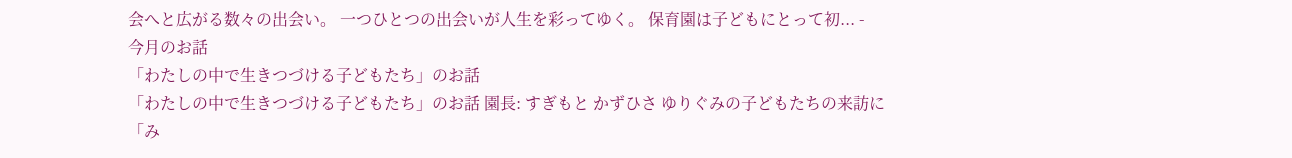会へと広がる数々の出会い。 一つひとつの出会いが人生を彩ってゆく。 保育園は子どもにとって初... -
今月のお話
「わたしの中で生きつづける子どもたち」のお話
「わたしの中で生きつづける子どもたち」のお話 園長: すぎもと かずひさ ゆりぐみの子どもたちの来訪に「み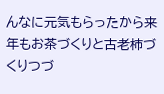んなに元気もらったから来年もお茶づくりと古老柿づくりつづ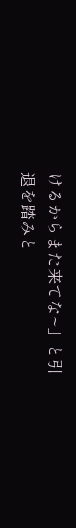けるからまた来てな~」と引退を踏みと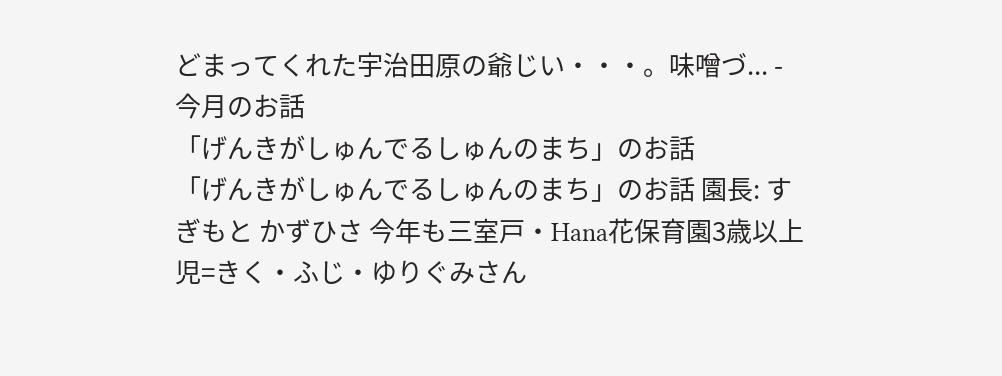どまってくれた宇治田原の爺じい・・・。味噌づ... -
今月のお話
「げんきがしゅんでるしゅんのまち」のお話
「げんきがしゅんでるしゅんのまち」のお話 園長: すぎもと かずひさ 今年も三室戸・Hana花保育園3歳以上児=きく・ふじ・ゆりぐみさん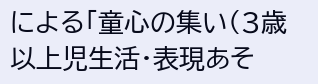による「童心の集い(3歳以上児生活・表現あそ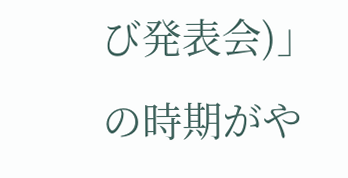び発表会)」の時期がや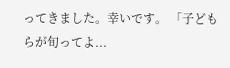ってきました。幸いです。 「子どもらが旬ってよ...